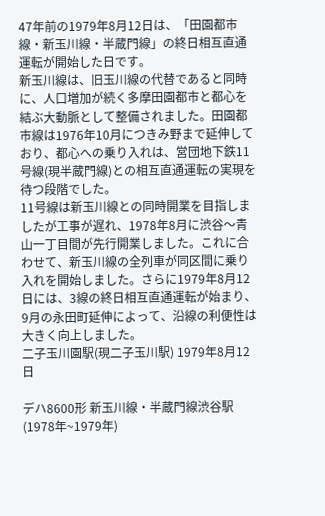47年前の1979年8月12日は、「田園都市線・新玉川線・半蔵門線」の終日相互直通運転が開始した日です。
新玉川線は、旧玉川線の代替であると同時に、人口増加が続く多摩田園都市と都心を結ぶ大動脈として整備されました。田園都市線は1976年10月につきみ野まで延伸しており、都心への乗り入れは、営団地下鉄11号線(現半蔵門線)との相互直通運転の実現を待つ段階でした。
11号線は新玉川線との同時開業を目指しましたが工事が遅れ、1978年8月に渋谷〜青山一丁目間が先行開業しました。これに合わせて、新玉川線の全列車が同区間に乗り入れを開始しました。さらに1979年8月12日には、3線の終日相互直通運転が始まり、9月の永田町延伸によって、沿線の利便性は大きく向上しました。
二子玉川園駅(現二子玉川駅) 1979年8月12日

デハ8600形 新玉川線・半蔵門線渋谷駅(1978年~1979年)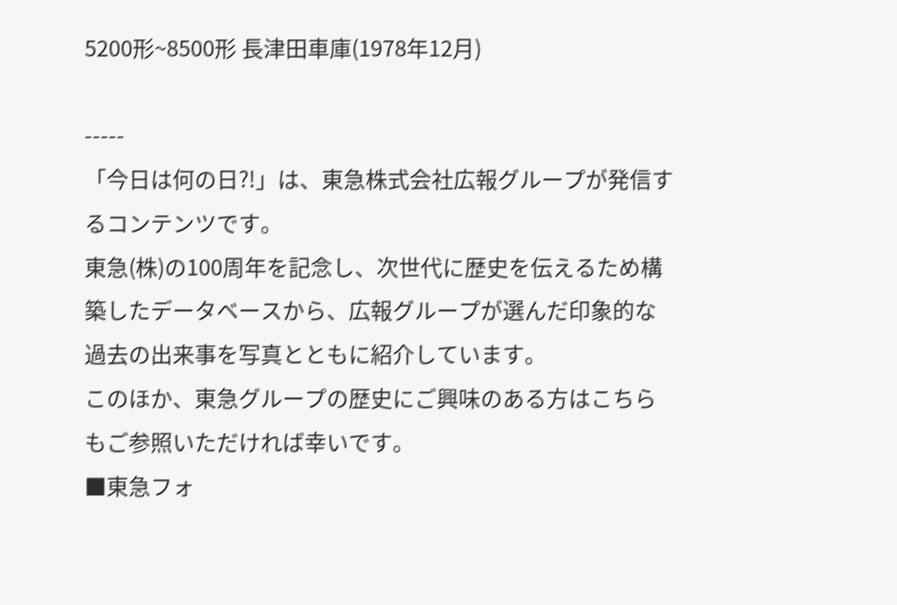5200形~8500形 長津田車庫(1978年12月)

-----
「今日は何の日?!」は、東急株式会社広報グループが発信するコンテンツです。
東急(株)の100周年を記念し、次世代に歴史を伝えるため構築したデータベースから、広報グループが選んだ印象的な過去の出来事を写真とともに紹介しています。
このほか、東急グループの歴史にご興味のある方はこちらもご参照いただければ幸いです。
■東急フォ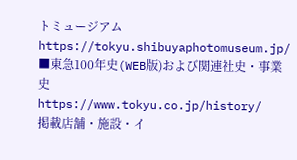トミュージアム
https://tokyu.shibuyaphotomuseum.jp/
■東急100年史(WEB版)および関連社史・事業史
https://www.tokyu.co.jp/history/
掲載店舗・施設・イ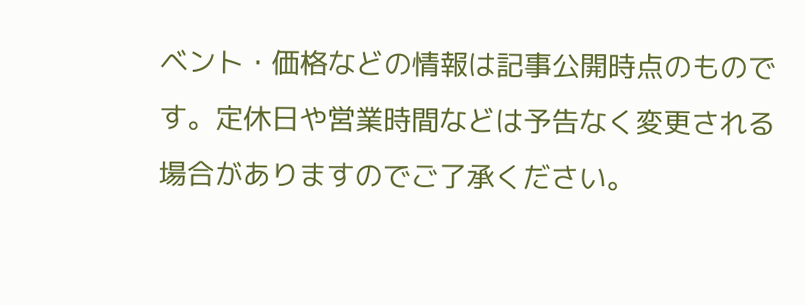ベント・価格などの情報は記事公開時点のものです。定休日や営業時間などは予告なく変更される場合がありますのでご了承ください。